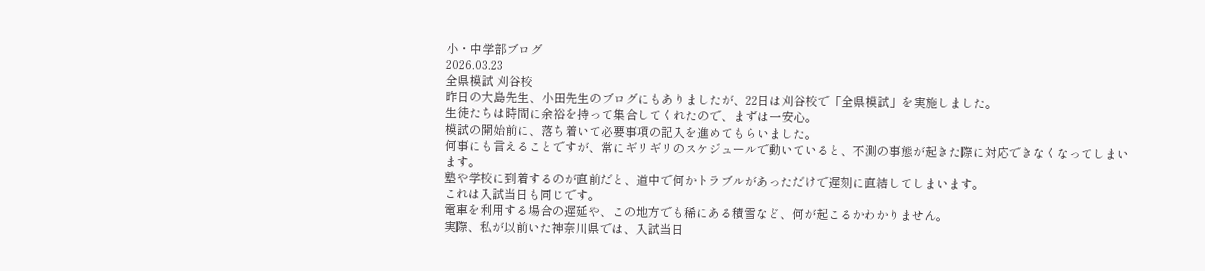小・中学部ブログ
2026.03.23
全県模試 刈谷校
昨日の大島先生、小田先生のブログにもありましたが、22日は刈谷校で「全県模試」を実施しました。
生徒たちは時間に余裕を持って集合してくれたので、まずは一安心。
模試の開始前に、落ち着いて必要事項の記入を進めてもらいました。
何事にも言えることですが、常にギリギリのスケジュールで動いていると、不測の事態が起きた際に対応できなくなってしまいます。
塾や学校に到着するのが直前だと、道中で何かトラブルがあっただけで遅刻に直結してしまいます。
これは入試当日も同じです。
電車を利用する場合の遅延や、この地方でも稀にある積雪など、何が起こるかわかりません。
実際、私が以前いた神奈川県では、入試当日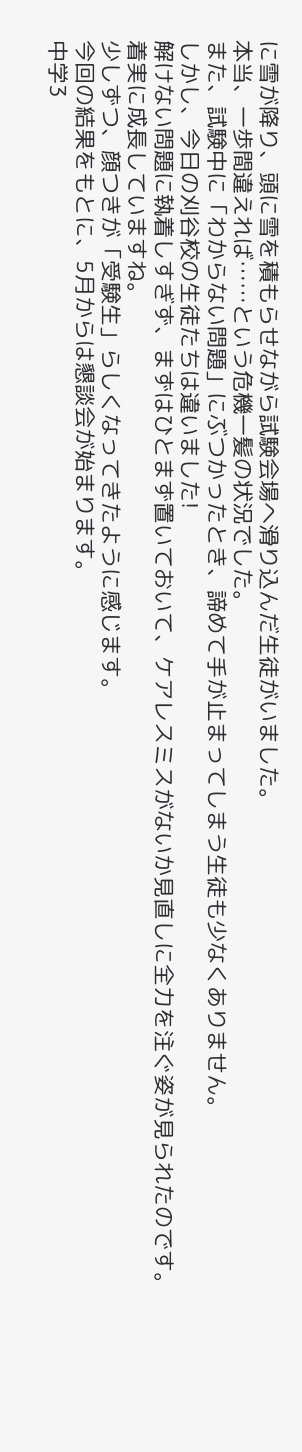に雪が降り、頭に雪を積もらせながら試験会場へ滑り込んだ生徒がいました。
本当、一歩間違えれば……という危機一髪の状況でした。
また、試験中に「わからない問題」にぶつかったとき、諦めて手が止まってしまう生徒も少なくありません。
しかし、今日の刈谷校の生徒たちは違いました!
解けない問題に執着しすぎず、まずはひとまず置いておいて、ケアレスミスがないか見直しに全力を注ぐ姿が見られたのです。
着実に成長していますね。
少しずつ、顔つきが「受験生」らしくなってきたように感じます。
今回の結果をもとに、5月からは懇談会が始まります。
中学3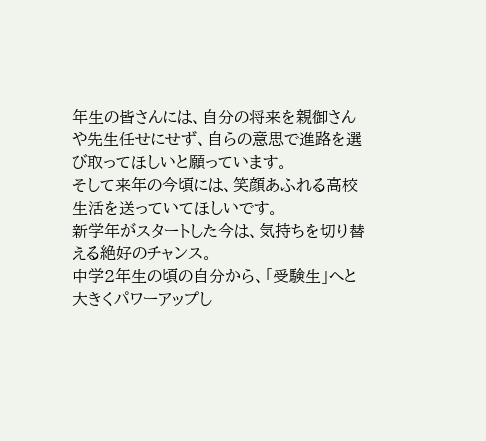年生の皆さんには、自分の将来を親御さんや先生任せにせず、自らの意思で進路を選び取ってほしいと願っています。
そして来年の今頃には、笑顔あふれる高校生活を送っていてほしいです。
新学年がスタートした今は、気持ちを切り替える絶好のチャンス。
中学2年生の頃の自分から、「受験生」へと大きくパワーアップし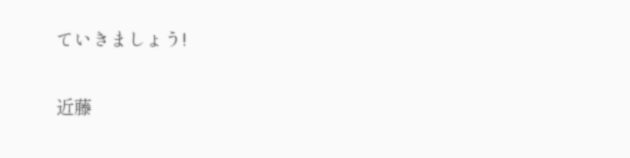ていきましょう!

近藤